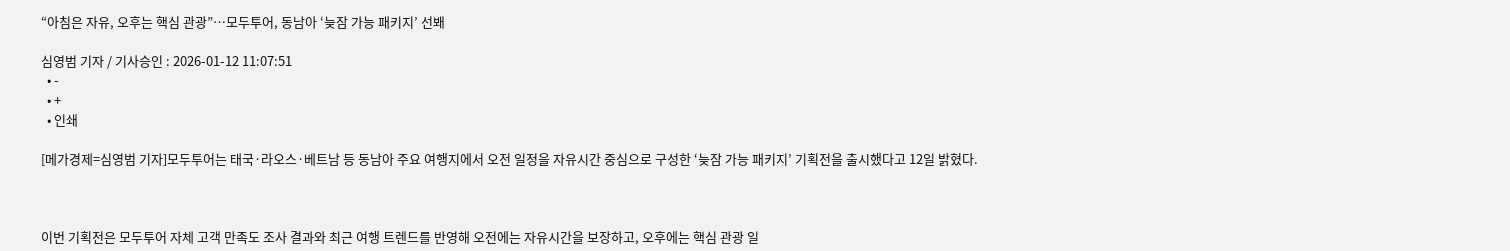“아침은 자유, 오후는 핵심 관광”…모두투어, 동남아 ‘늦잠 가능 패키지’ 선봬

심영범 기자 / 기사승인 : 2026-01-12 11:07:51
  • -
  • +
  • 인쇄

[메가경제=심영범 기자]모두투어는 태국·라오스·베트남 등 동남아 주요 여행지에서 오전 일정을 자유시간 중심으로 구성한 ‘늦잠 가능 패키지’ 기획전을 출시했다고 12일 밝혔다.



이번 기획전은 모두투어 자체 고객 만족도 조사 결과와 최근 여행 트렌드를 반영해 오전에는 자유시간을 보장하고, 오후에는 핵심 관광 일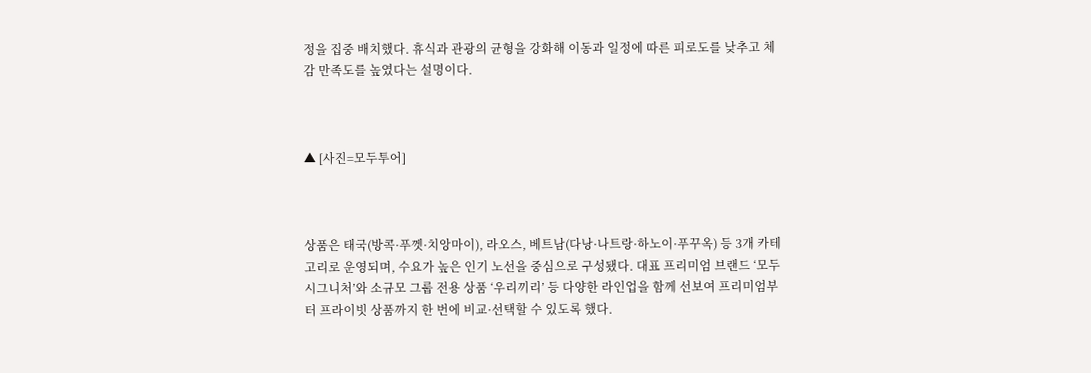정을 집중 배치했다. 휴식과 관광의 균형을 강화해 이동과 일정에 따른 피로도를 낮추고 체감 만족도를 높였다는 설명이다.



▲ [사진=모두투어]



상품은 태국(방콕·푸껫·치앙마이), 라오스, 베트남(다낭·나트랑·하노이·푸꾸옥) 등 3개 카테고리로 운영되며, 수요가 높은 인기 노선을 중심으로 구성됐다. 대표 프리미엄 브랜드 ‘모두시그니처’와 소규모 그룹 전용 상품 ‘우리끼리’ 등 다양한 라인업을 함께 선보여 프리미엄부터 프라이빗 상품까지 한 번에 비교·선택할 수 있도록 했다.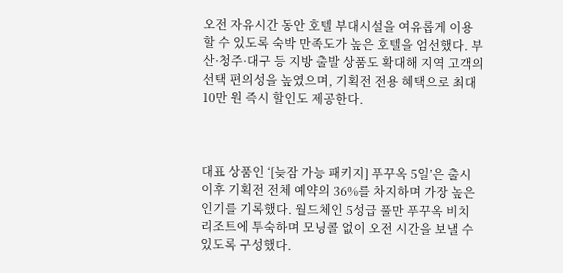오전 자유시간 동안 호텔 부대시설을 여유롭게 이용할 수 있도록 숙박 만족도가 높은 호텔을 엄선했다. 부산·청주·대구 등 지방 출발 상품도 확대해 지역 고객의 선택 편의성을 높였으며, 기획전 전용 혜택으로 최대 10만 원 즉시 할인도 제공한다.



대표 상품인 ‘[늦잠 가능 패키지] 푸꾸옥 5일’은 출시 이후 기획전 전체 예약의 36%를 차지하며 가장 높은 인기를 기록했다. 월드체인 5성급 풀만 푸꾸옥 비치 리조트에 투숙하며 모닝콜 없이 오전 시간을 보낼 수 있도록 구성했다.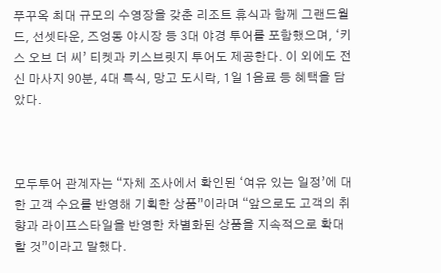푸꾸옥 최대 규모의 수영장을 갖춘 리조트 휴식과 함께 그랜드월드, 선셋타운, 즈엉동 야시장 등 3대 야경 투어를 포함했으며, ‘키스 오브 더 씨’ 티켓과 키스브릿지 투어도 제공한다. 이 외에도 전신 마사지 90분, 4대 특식, 망고 도시락, 1일 1음료 등 혜택을 담았다.



모두투어 관계자는 “자체 조사에서 확인된 ‘여유 있는 일정’에 대한 고객 수요를 반영해 기획한 상품”이라며 “앞으로도 고객의 취향과 라이프스타일을 반영한 차별화된 상품을 지속적으로 확대할 것”이라고 말했다.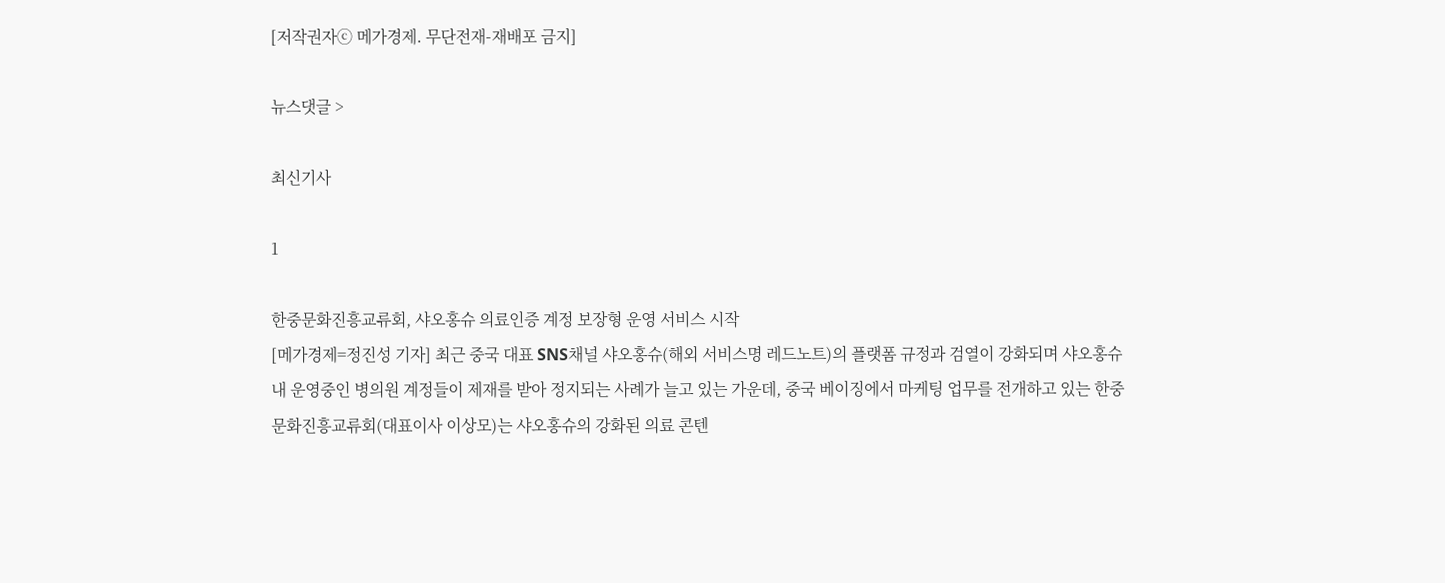[저작권자ⓒ 메가경제. 무단전재-재배포 금지]

뉴스댓글 >

최신기사

1

한중문화진흥교류회, 샤오홍슈 의료인증 계정 보장형 운영 서비스 시작
[메가경제=정진성 기자] 최근 중국 대표 SNS채널 샤오홍슈(해외 서비스명 레드노트)의 플랫폼 규정과 검열이 강화되며 샤오홍슈 내 운영중인 병의원 계정들이 제재를 받아 정지되는 사례가 늘고 있는 가운데, 중국 베이징에서 마케팅 업무를 전개하고 있는 한중문화진흥교류회(대표이사 이상모)는 샤오홍슈의 강화된 의료 콘텐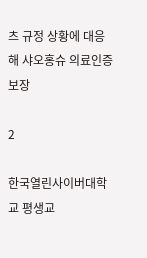츠 규정 상황에 대응해 샤오홍슈 의료인증 보장

2

한국열린사이버대학교 평생교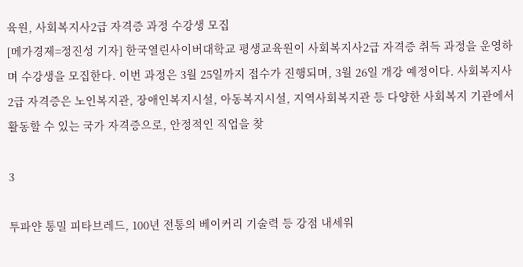육원, 사회복지사2급 자격증 과정 수강생 모집
[메가경제=정진성 기자] 한국열린사이버대학교 평생교육원이 사회복지사2급 자격증 취득 과정을 운영하며 수강생을 모집한다. 이번 과정은 3월 25일까지 접수가 진행되며, 3월 26일 개강 예정이다. 사회복지사2급 자격증은 노인복지관, 장애인복지시설, 아동복지시설, 지역사회복지관 등 다양한 사회복지 기관에서 활동할 수 있는 국가 자격증으로, 안정적인 직업을 찾

3

투파얀 통밀 피타브레드, 100년 전통의 베이커리 기술력 등 강점 내세워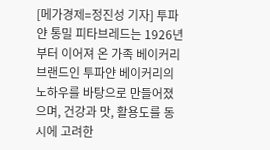[메가경제=정진성 기자] 투파얀 통밀 피타브레드는 1926년부터 이어져 온 가족 베이커리 브랜드인 투파얀 베이커리의 노하우를 바탕으로 만들어졌으며, 건강과 맛, 활용도를 동시에 고려한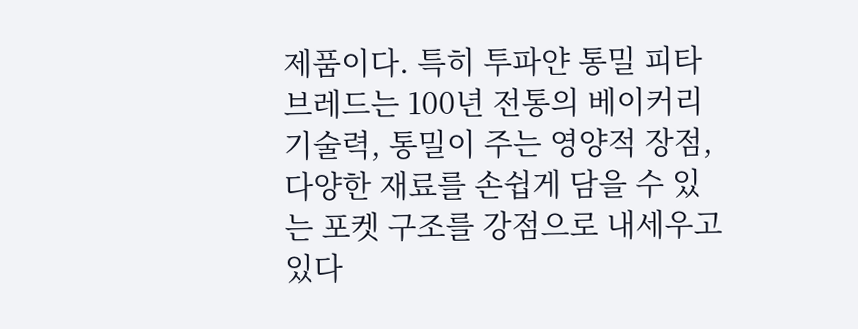제품이다. 특히 투파얀 통밀 피타브레드는 100년 전통의 베이커리 기술력, 통밀이 주는 영양적 장점, 다양한 재료를 손쉽게 담을 수 있는 포켓 구조를 강점으로 내세우고 있다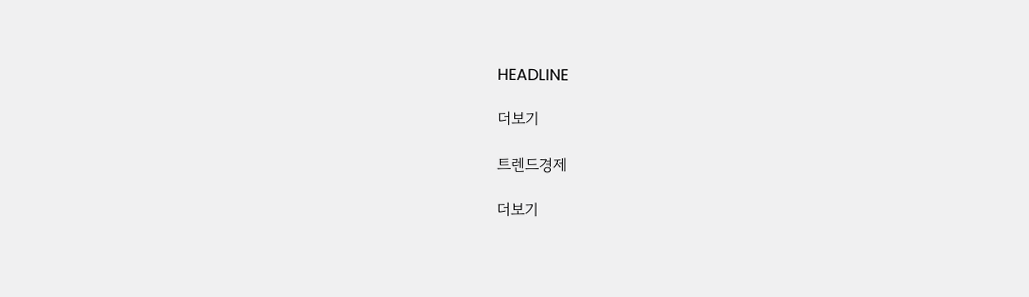HEADLINE

더보기

트렌드경제

더보기